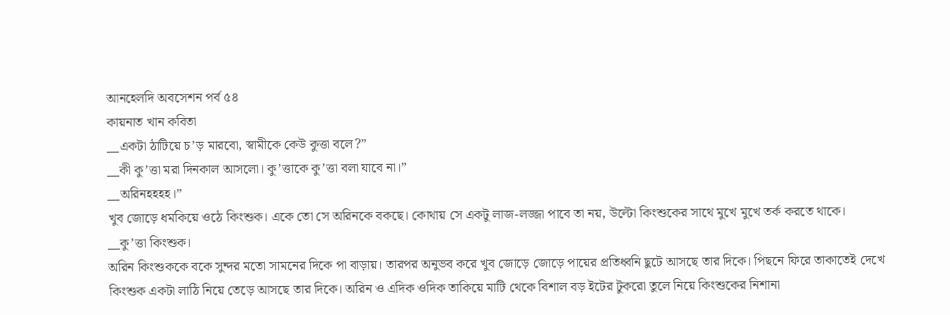আনহেলদি অবসেশন পর্ব ৫৪
কায়নাত খান কবিতা
__একটা ঠাটিয়ে চ’ড় মারবো, স্বামীকে কেউ কুত্তা বলে?”
__কী কু’ত্তা মরা দিনকাল আসলো। কু’ত্তাকে কু’ত্তা বলা যাবে না।”
__অরিনহহহহ।”
খুব জোড়ে ধমকিয়ে ওঠে কিংশুক। একে তো সে অরিনকে বকছে। কোথায় সে একটু লাজ-লজ্জা পাবে তা নয়, উল্টো কিংশুকের সাথে মুখে মুখে তর্ক করতে থাকে।
__কু’ত্তা কিংশুক।
অরিন কিংশুককে বকে সুন্দর মতো সামনের দিকে পা বাড়ায়। তারপর অনুভব করে খুব জোড়ে জোড়ে পায়ের প্রতিধ্বনি ছুটে আসছে তার দিকে। পিছনে ফিরে তাকাতেই দেখে কিংশুক একটা লাঠি নিয়ে তেড়ে আসছে তার দিকে। অরিন ও এদিক ওদিক তাকিয়ে মাটি থেকে বিশাল বড় ইটের টুকরো তুলে নিয়ে কিংশুকের নিশানা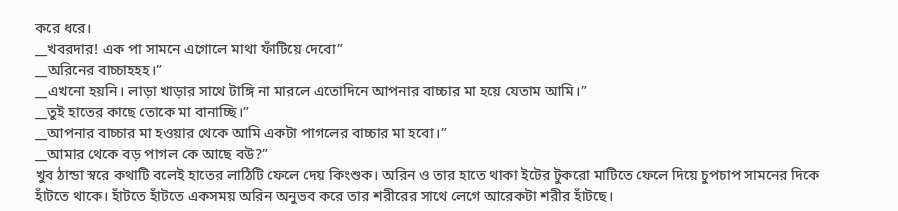করে ধরে।
__খবরদার! এক পা সামনে এগোলে মাথা ফাঁটিয়ে দেবো”
__অরিনের বাচ্চাহহহ।”
__এখনো হয়নি। লাড়া খাড়ার সাথে টাঙ্গি না মারলে এতোদিনে আপনার বাচ্চার মা হয়ে যেতাম আমি।”
__তুই হাতের কাছে তোকে মা বানাচ্ছি।”
__আপনার বাচ্চার মা হওয়ার থেকে আমি একটা পাগলের বাচ্চার মা হবো।”
__আমার থেকে বড় পাগল কে আছে বউ?”
খুব ঠান্ডা স্বরে কথাটি বলেই হাতের লাঠিটি ফেলে দেয় কিংশুক। অরিন ও তার হাতে থাকা ইটের টুকরো মাটিতে ফেলে দিয়ে চুপচাপ সামনের দিকে হাঁটতে থাকে। হাঁটতে হাঁটতে একসময় অরিন অনুভব করে তার শরীরের সাথে লেগে আরেকটা শরীর হাঁটছে।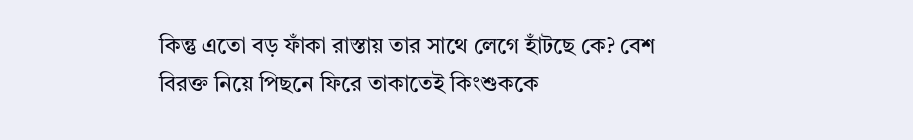কিন্তু এতো বড় ফাঁকা রাস্তায় তার সাথে লেগে হাঁটছে কে? বেশ বিরক্ত নিয়ে পিছনে ফিরে তাকাতেই কিংশুককে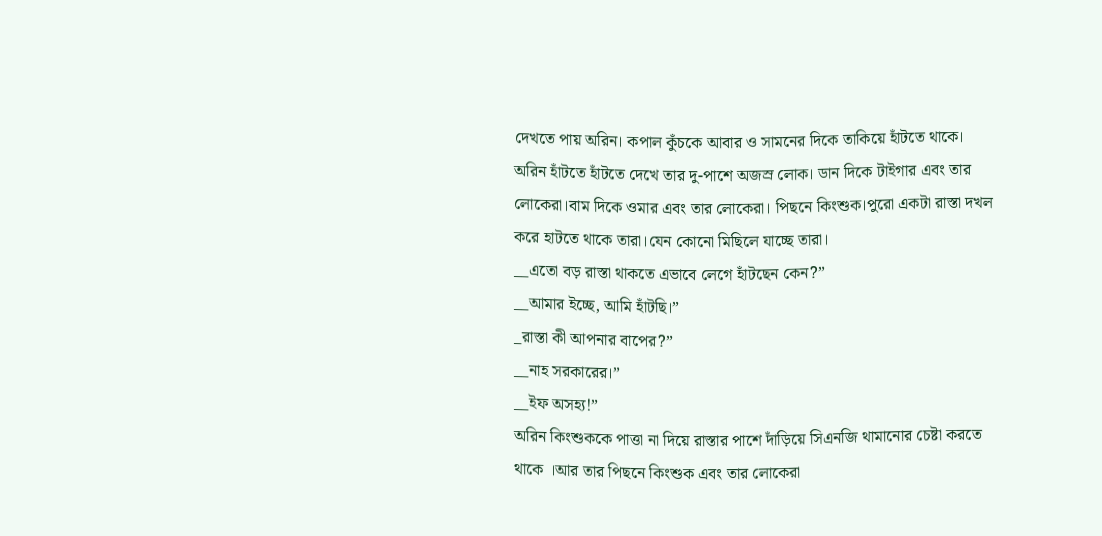দেখতে পায় অরিন। কপাল কুঁচকে আবার ও সামনের দিকে তাকিয়ে হাঁটতে থাকে। অরিন হাঁটতে হাঁটতে দেখে তার দু-পাশে অজস্র লোক। ডান দিকে টাইগার এবং তার লোকেরা।বাম দিকে ওমার এবং তার লোকেরা। পিছনে কিংশুক।পুরো একটা রাস্তা দখল করে হাটতে থাকে তারা।যেন কোনো মিছিলে যাচ্ছে তারা।
__এতো বড় রাস্তা থাকতে এভাবে লেগে হাঁটছেন কেন?”
__আমার ইচ্ছে, আমি হাঁটছি।”
_রাস্তা কী আপনার বাপের?”
__নাহ সরকারের।”
__ইফ অসহ্য!”
অরিন কিংশুককে পাত্তা না দিয়ে রাস্তার পাশে দাঁড়িয়ে সিএনজি থামানোর চেষ্টা করতে থাকে ।আর তার পিছনে কিংশুক এবং তার লোকেরা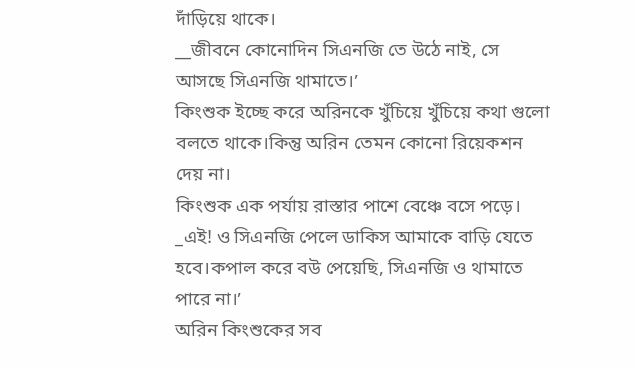দাঁড়িয়ে থাকে।
__জীবনে কোনোদিন সিএনজি তে উঠে নাই, সে আসছে সিএনজি থামাতে।’
কিংশুক ইচ্ছে করে অরিনকে খুঁচিয়ে খুঁচিয়ে কথা গুলো বলতে থাকে।কিন্তু অরিন তেমন কোনো রিয়েকশন দেয় না।
কিংশুক এক পর্যায় রাস্তার পাশে বেঞ্চে বসে পড়ে।
_এই! ও সিএনজি পেলে ডাকিস আমাকে বাড়ি যেতে হবে।কপাল করে বউ পেয়েছি, সিএনজি ও থামাতে পারে না।’
অরিন কিংশুকের সব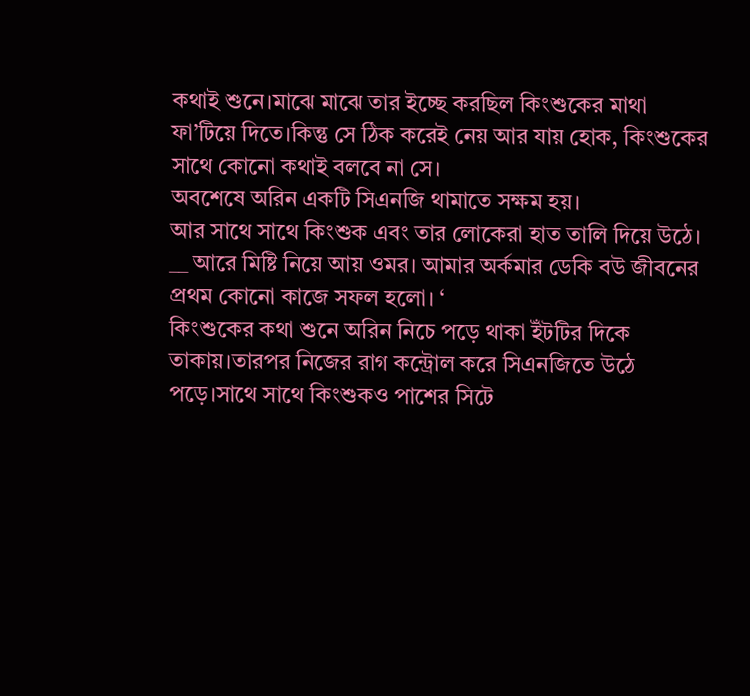কথাই শুনে।মাঝে মাঝে তার ইচ্ছে করছিল কিংশুকের মাথা ফা’টিয়ে দিতে।কিন্তু সে ঠিক করেই নেয় আর যায় হোক, কিংশুকের সাথে কোনো কথাই বলবে না সে।
অবশেষে অরিন একটি সিএনজি থামাতে সক্ষম হয়।
আর সাথে সাথে কিংশুক এবং তার লোকেরা হাত তালি দিয়ে উঠে।
__ আরে মিষ্টি নিয়ে আয় ওমর। আমার অর্কমার ডেকি বউ জীবনের প্রথম কোনো কাজে সফল হলো। ‘
কিংশুকের কথা শুনে অরিন নিচে পড়ে থাকা ইঁটটির দিকে তাকায়।তারপর নিজের রাগ কন্ট্রোল করে সিএনজিতে উঠে পড়ে।সাথে সাথে কিংশুকও পাশের সিটে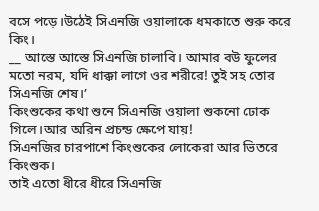বসে পড়ে।উঠেই সিএনজি ওয়ালাকে ধমকাতে শুরু করে কিং।
__ আস্তে আস্তে সিএনজি চালাবি। আমার বউ ফুলের মতো নরম, যদি ধাক্কা লাগে ওর শরীরে! তুই সহ তোর সিএনজি শেষ।’
কিংশুকের কথা শুনে সিএনজি ওয়ালা শুকনো ঢোক গিলে।আর অরিন প্রচন্ড ক্ষেপে যায়!
সিএনজির চারপাশে কিংশুকের লোকেরা আর ভিতরে কিংশুক।
তাই এতো ধীরে ধীরে সিএনজি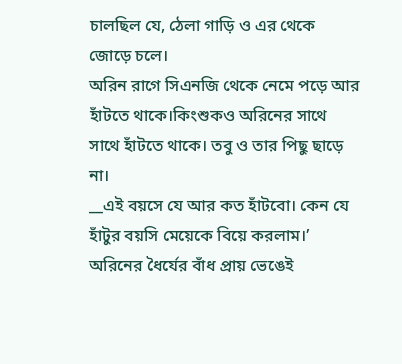চালছিল যে, ঠেলা গাড়ি ও এর থেকে জোড়ে চলে।
অরিন রাগে সিএনজি থেকে নেমে পড়ে আর হাঁটতে থাকে।কিংশুকও অরিনের সাথে সাথে হাঁটতে থাকে। তবু ও তার পিছু ছাড়ে না।
__এই বয়সে যে আর কত হাঁটবো। কেন যে হাঁটুর বয়সি মেয়েকে বিয়ে করলাম।’
অরিনের ধৈর্যের বাঁধ প্রায় ভেঙেই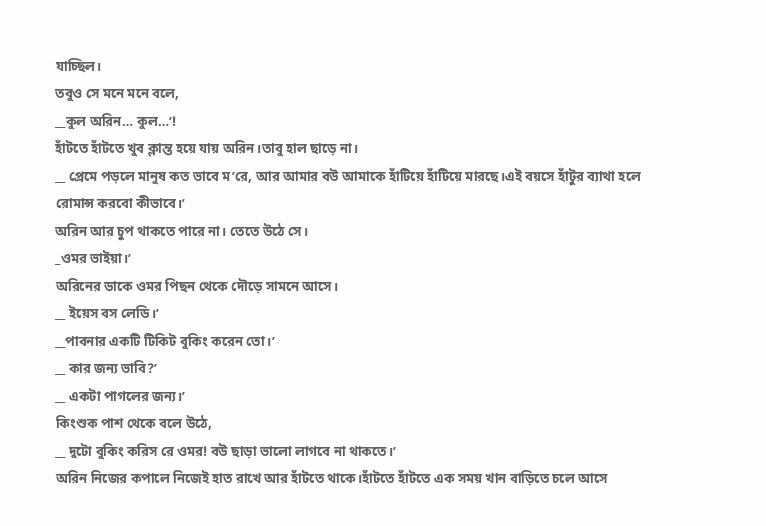যাচ্ছিল।
তবুও সে মনে মনে বলে,
__কুল অরিন… কুল…’!
হাঁটতে হাঁটতে খুব ক্লান্ত হয়ে যায় অরিন।তাবু হাল ছাড়ে না।
__ প্রেমে পড়লে মানুষ কত ভাবে ম’রে, আর আমার বউ আমাকে হাঁটিয়ে হাঁটিয়ে মারছে।এই বয়সে হাঁটুর ব্যাথা হলে রোমান্স করবো কীভাবে।’
অরিন আর চুপ থাকতে পারে না। তেতে উঠে সে।
_ওমর ভাইয়া।’
অরিনের ডাকে ওমর পিছন থেকে দৌড়ে সামনে আসে।
__ ইয়েস বস লেডি।’
__পাবনার একটি টিকিট বুকিং করেন তো।’
__ কার জন্য ভাবি?’
__ একটা পাগলের জন্য।’
কিংশুক পাশ থেকে বলে উঠে,
__ দুটো বুকিং করিস রে ওমর! বউ ছাড়া ভালো লাগবে না থাকতে।’
অরিন নিজের কপালে নিজেই হাত রাখে আর হাঁটতে থাকে।হাঁটতে হাঁটতে এক সময় খান বাড়িতে চলে আসে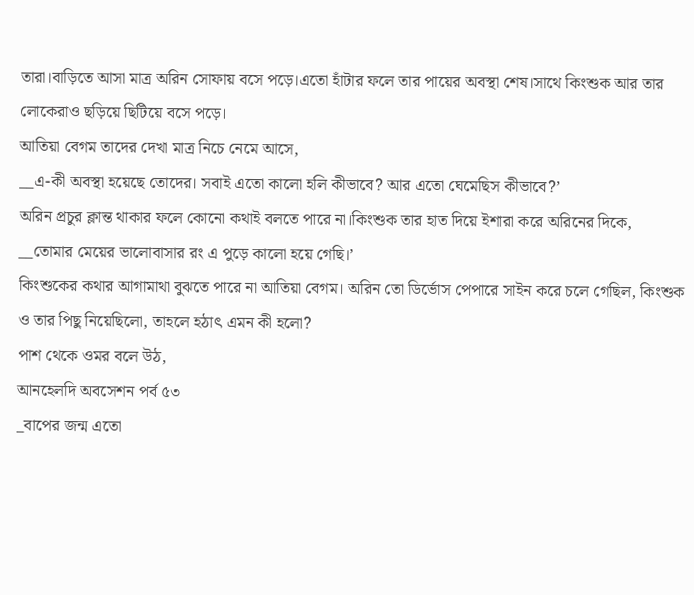তারা।বাড়িতে আসা মাত্র অরিন সোফায় বসে পড়ে।এতো হাঁটার ফলে তার পায়ের অবস্থা শেষ।সাথে কিংশুক আর তার লোকেরাও ছড়িয়ে ছিটিয়ে বসে পড়ে।
আতিয়া বেগম তাদের দেখা মাত্র নিচে নেমে আসে,
__এ-কী অবস্থা হয়েছে তোদের। সবাই এতো কালো হলি কীভাবে? আর এতো ঘেমেছিস কীভাবে?’
অরিন প্রচুর ক্লান্ত থাকার ফলে কোনো কথাই বলতে পারে না।কিংশুক তার হাত দিয়ে ইশারা করে অরিনের দিকে,
__তোমার মেয়ের ভালোবাসার রং এ পুড়ে কালো হয়ে গেছি।’
কিংশুকের কথার আগামাথা বুঝতে পারে না আতিয়া বেগম। অরিন তো ডির্ভোস পেপারে সাইন করে চলে গেছিল, কিংশুক ও তার পিছু নিয়েছিলো, তাহলে হঠাৎ এমন কী হলো?
পাশ থেকে ওমর বলে উঠ,
আনহেলদি অবসেশন পর্ব ৫৩
_বাপের জন্ম এতো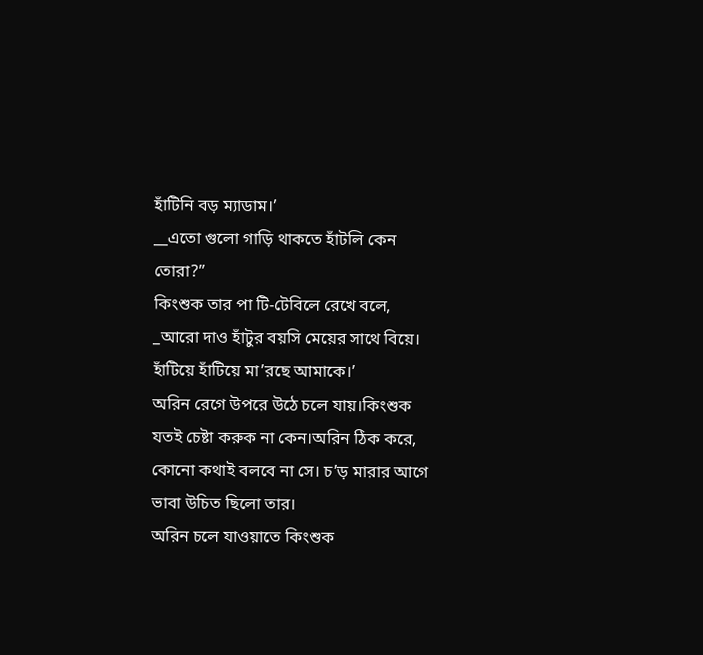হাঁটিনি বড় ম্যাডাম।’
__এতো গুলো গাড়ি থাকতে হাঁটলি কেন তোরা?”
কিংশুক তার পা টি-টেবিলে রেখে বলে,
_আরো দাও হাঁটুর বয়সি মেয়ের সাথে বিয়ে। হাঁটিয়ে হাঁটিয়ে মা’রছে আমাকে।’
অরিন রেগে উপরে উঠে চলে যায়।কিংশুক যতই চেষ্টা করুক না কেন।অরিন ঠিক করে, কোনো কথাই বলবে না সে। চ’ড় মারার আগে ভাবা উচিত ছিলো তার।
অরিন চলে যাওয়াতে কিংশুক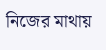নিজের মাথায়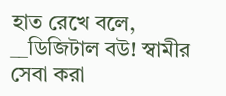হাত রেখে বলে,
__ডিজিটাল বউ! স্বামীর সেবা করা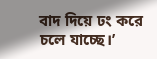বাদ দিয়ে ঢং করে চলে যাচ্ছে।’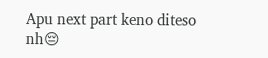Apu next part keno diteso nh😔